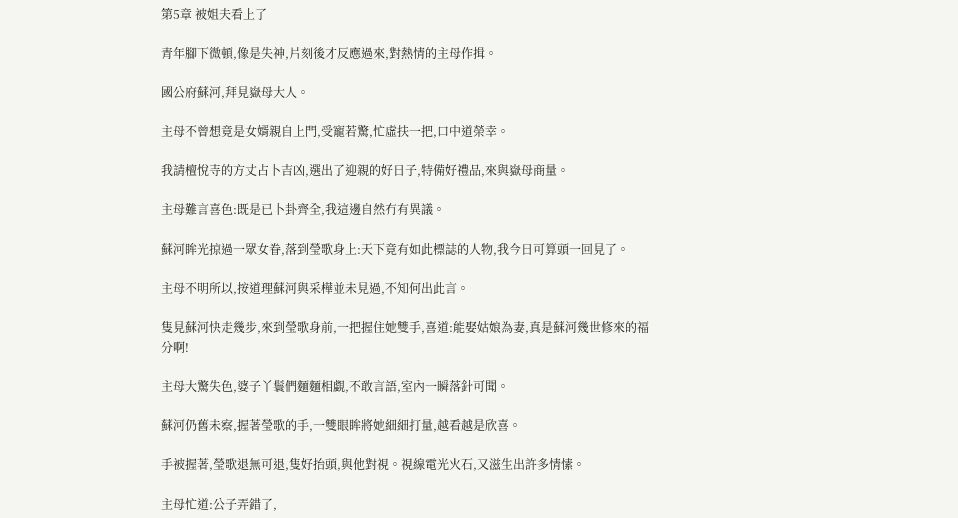第5章 被姐夫看上了

青年腳下微頓,像是失神,片刻後才反應過來,對熱情的主母作揖。

國公府蘇河,拜見嶽母大人。

主母不曾想竟是女婿親自上門,受寵若驚,忙虛扶一把,口中道榮幸。

我請檀悅寺的方丈占卜吉凶,選出了迎親的好日子,特備好禮品,來與嶽母商量。

主母難言喜色:既是已卜卦齊全,我這邊自然冇有異議。

蘇河眸光掠過一眾女眷,落到瑩歌身上:天下竟有如此標誌的人物,我今日可算頭一回見了。

主母不明所以,按道理蘇河與采樺並未見過,不知何出此言。

隻見蘇河快走幾步,來到瑩歌身前,一把握住她雙手,喜道:能娶姑娘為妻,真是蘇河幾世修來的福分啊!

主母大驚失色,婆子丫鬟們麵麵相覷,不敢言語,室內一瞬落針可聞。

蘇河仍舊未察,握著瑩歌的手,一雙眼眸將她細細打量,越看越是欣喜。

手被握著,瑩歌退無可退,隻好抬頭,與他對視。視線電光火石,又滋生出許多情愫。

主母忙道:公子弄錯了,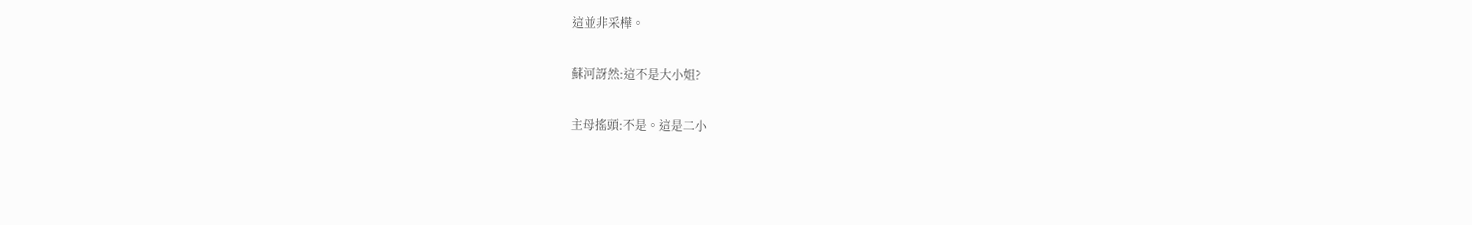這並非采樺。

蘇河訝然:這不是大小姐?

主母搖頭:不是。這是二小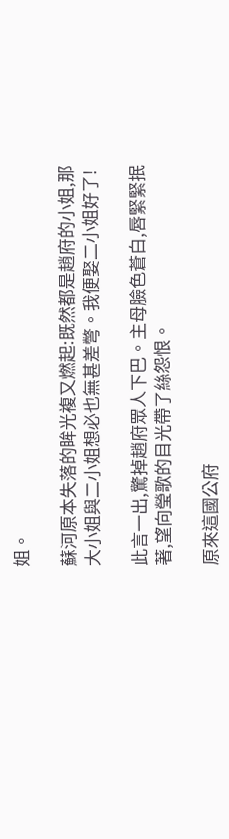姐。

蘇河原本失落的眸光複又燃起:既然都是趙府的小姐,那大小姐與二小姐想必也無甚差彆。我便娶二小姐好了!

此言一出,驚掉趙府眾人下巴。主母臉色蒼白,唇緊緊抿著,望向瑩歌的目光帶了絲怨恨。

原來這國公府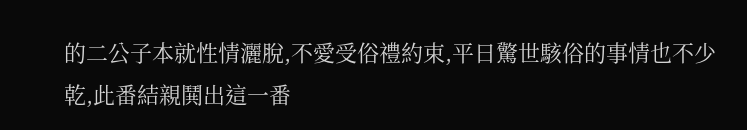的二公子本就性情灑脫,不愛受俗禮約束,平日驚世駭俗的事情也不少乾,此番結親鬨出這一番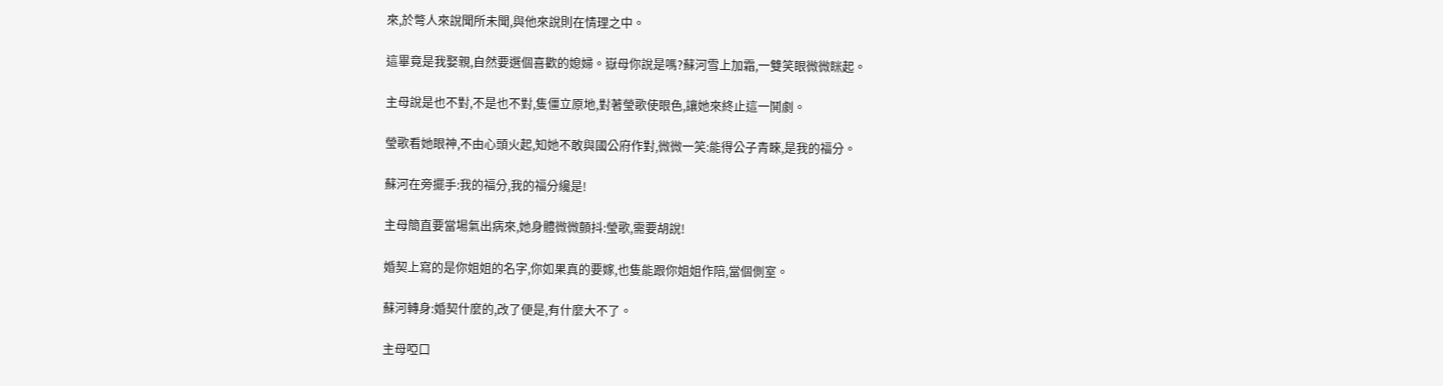來,於彆人來說聞所未聞,與他來說則在情理之中。

這畢竟是我娶親,自然要選個喜歡的媳婦。嶽母你說是嗎?蘇河雪上加霜,一雙笑眼微微眯起。

主母說是也不對,不是也不對,隻僵立原地,對著瑩歌使眼色,讓她來終止這一鬨劇。

瑩歌看她眼神,不由心頭火起,知她不敢與國公府作對,微微一笑:能得公子青睞,是我的福分。

蘇河在旁擺手:我的福分,我的福分纔是!

主母簡直要當場氣出病來,她身體微微顫抖:瑩歌,需要胡說!

婚契上寫的是你姐姐的名字,你如果真的要嫁,也隻能跟你姐姐作陪,當個側室。

蘇河轉身:婚契什麼的,改了便是,有什麼大不了。

主母啞口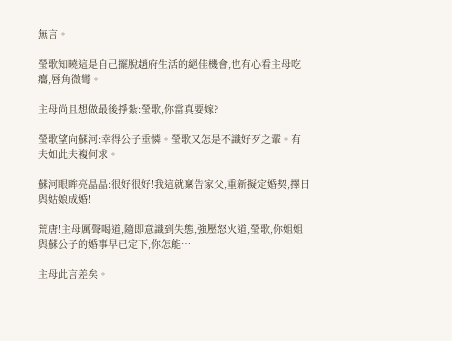無言。

瑩歌知曉這是自己擺脫趙府生活的絕佳機會,也有心看主母吃癟,唇角微彎。

主母尚且想做最後掙紮:瑩歌,你當真要嫁?

瑩歌望向蘇河:幸得公子垂憐。瑩歌又怎是不識好歹之輩。有夫如此夫複何求。

蘇河眼眸亮晶晶:很好很好!我這就稟告家父,重新擬定婚契,擇日與姑娘成婚!

荒唐!主母厲聲喝道,隨即意識到失態,強壓怒火道,瑩歌,你姐姐與蘇公子的婚事早已定下,你怎能…

主母此言差矣。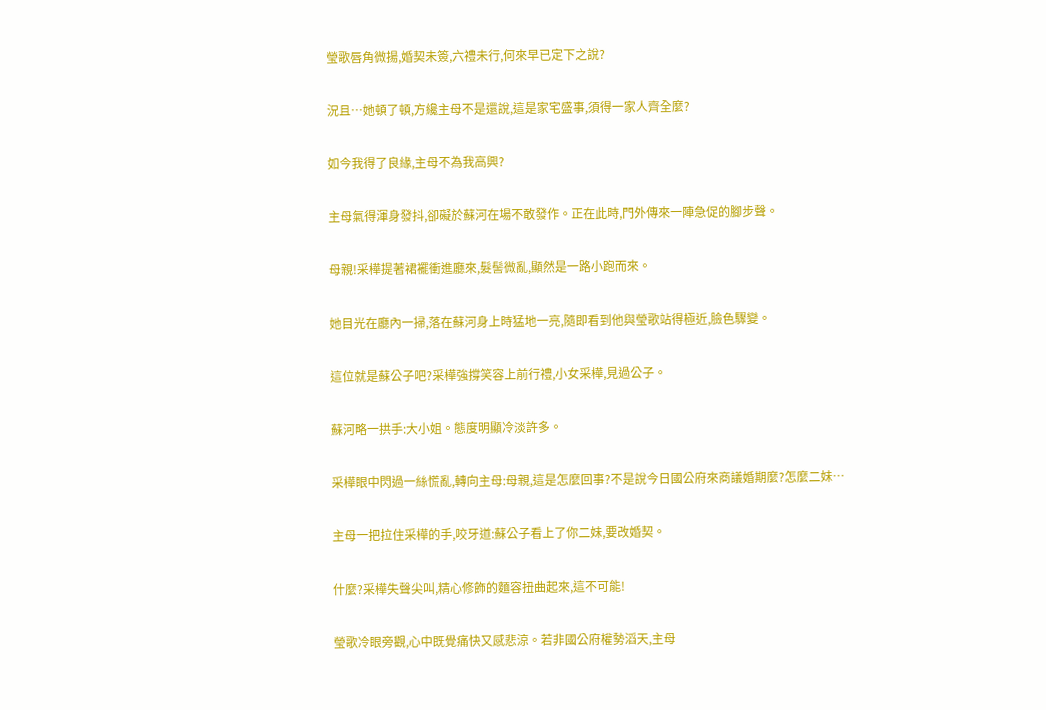瑩歌唇角微揚,婚契未簽,六禮未行,何來早已定下之說?

況且…她頓了頓,方纔主母不是還說,這是家宅盛事,須得一家人齊全麼?

如今我得了良緣,主母不為我高興?

主母氣得渾身發抖,卻礙於蘇河在場不敢發作。正在此時,門外傳來一陣急促的腳步聲。

母親!采樺提著裙襬衝進廳來,髮髻微亂,顯然是一路小跑而來。

她目光在廳內一掃,落在蘇河身上時猛地一亮,隨即看到他與瑩歌站得極近,臉色驟變。

這位就是蘇公子吧?采樺強撐笑容上前行禮,小女采樺,見過公子。

蘇河略一拱手:大小姐。態度明顯冷淡許多。

采樺眼中閃過一絲慌亂,轉向主母:母親,這是怎麼回事?不是說今日國公府來商議婚期麼?怎麼二妹…

主母一把拉住采樺的手,咬牙道:蘇公子看上了你二妹,要改婚契。

什麼?采樺失聲尖叫,精心修飾的麵容扭曲起來,這不可能!

瑩歌冷眼旁觀,心中既覺痛快又感悲涼。若非國公府權勢滔天,主母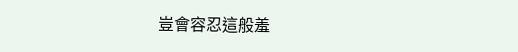豈會容忍這般羞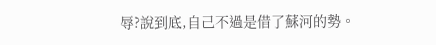辱?說到底,自己不過是借了蘇河的勢。